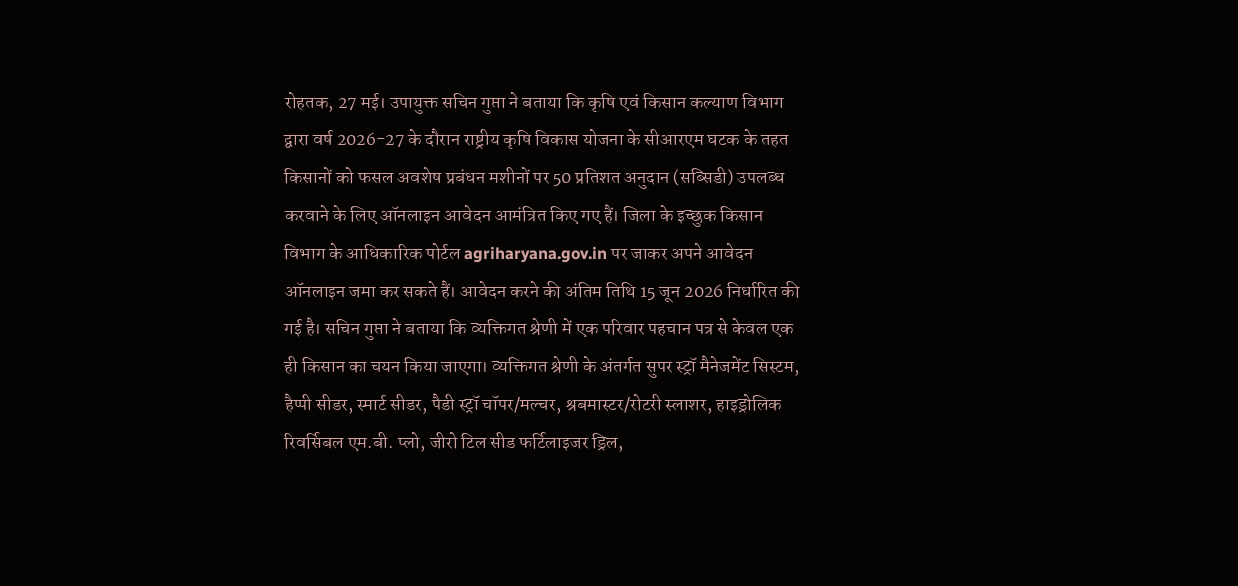रोहतक, 27 मई। उपायुक्त सचिन गुप्ता ने बताया कि कृषि एवं किसान कल्याण विभाग द्वारा वर्ष 2026-27 के दौरान राष्ट्रीय कृषि विकास योजना के सीआरएम घटक के तहत किसानों को फसल अवशेष प्रबंधन मशीनों पर 50 प्रतिशत अनुदान (सब्सिडी) उपलब्ध करवाने के लिए ऑनलाइन आवेदन आमंत्रित किए गए हैं। जिला के इच्छुक किसान विभाग के आधिकारिक पोर्टल agriharyana.gov.in पर जाकर अपने आवेदन ऑनलाइन जमा कर सकते हैं। आवेदन करने की अंतिम तिथि 15 जून 2026 निर्धारित की गई है। सचिन गुप्ता ने बताया कि व्यक्तिगत श्रेणी में एक परिवार पहचान पत्र से केवल एक ही किसान का चयन किया जाएगा। व्यक्तिगत श्रेणी के अंतर्गत सुपर स्ट्रॉ मैनेजमेंट सिस्टम, हैप्पी सीडर, स्मार्ट सीडर, पैडी स्ट्रॉ चॉपर/मल्चर, श्रबमास्टर/रोटरी स्लाशर, हाइड्रोलिक रिवर्सिबल एम.बी. प्लो, जीरो टिल सीड फर्टिलाइजर ड्रिल,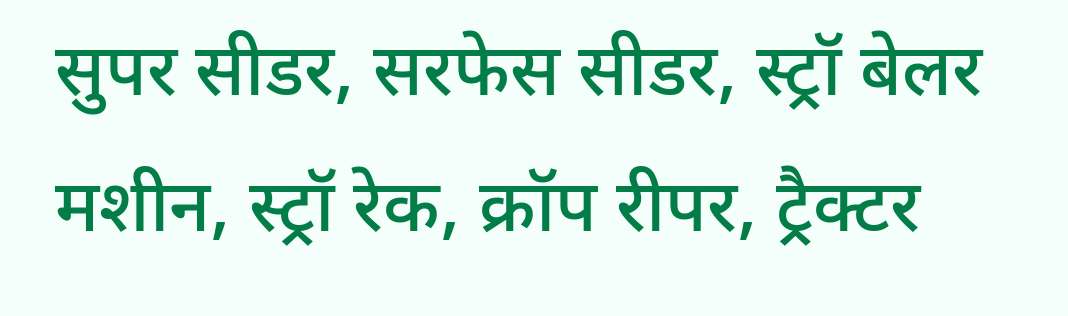सुपर सीडर, सरफेस सीडर, स्ट्रॉ बेलर मशीन, स्ट्रॉ रेक, क्रॉप रीपर, ट्रैक्टर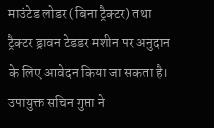माउंटेड लोडर (बिना ट्रैक्टर) तथा ट्रैक्टर ड्रावन टेडडर मशीन पर अनुदान के लिए आवेदन किया जा सकता है।
उपायुक्त सचिन गुप्ता ने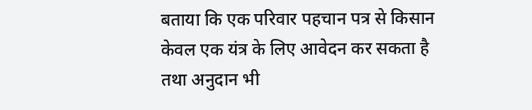बताया कि एक परिवार पहचान पत्र से किसान केवल एक यंत्र के लिए आवेदन कर सकता है तथा अनुदान भी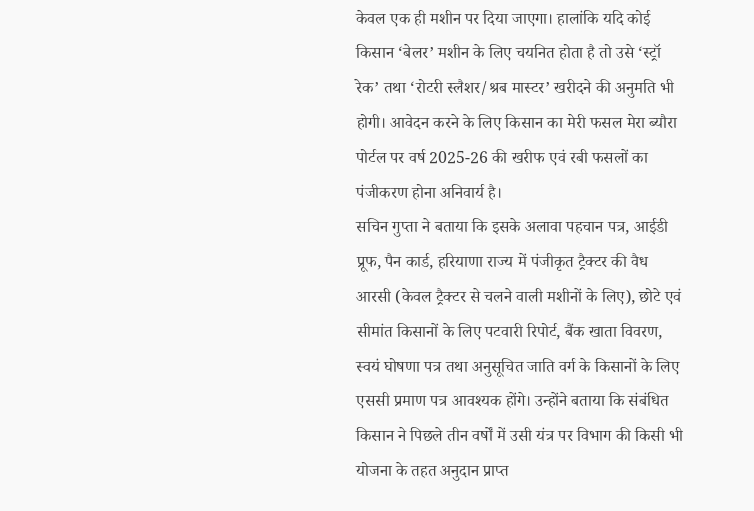केवल एक ही मशीन पर दिया जाएगा। हालांकि यदि कोई किसान ‘बेलर’ मशीन के लिए चयनित होता है तो उसे ‘स्ट्रॉ रेक’ तथा ‘रोटरी स्लैशर/श्रब मास्टर’ खरीदने की अनुमति भी होगी। आवेदन करने के लिए किसान का मेरी फसल मेरा ब्यौरा पोर्टल पर वर्ष 2025-26 की खरीफ एवं रबी फसलों का पंजीकरण होना अनिवार्य है।
सचिन गुप्ता ने बताया कि इसके अलावा पहचान पत्र, आईडी प्रूफ, पैन कार्ड, हरियाणा राज्य में पंजीकृत ट्रैक्टर की वैध आरसी (केवल ट्रैक्टर से चलने वाली मशीनों के लिए), छोटे एवं सीमांत किसानों के लिए पटवारी रिपोर्ट, बैंक खाता विवरण, स्वयं घोषणा पत्र तथा अनुसूचित जाति वर्ग के किसानों के लिए एससी प्रमाण पत्र आवश्यक होंगे। उन्होंने बताया कि संबंधित किसान ने पिछले तीन वर्षों में उसी यंत्र पर विभाग की किसी भी योजना के तहत अनुदान प्राप्त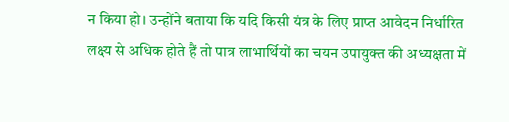न किया हो। उन्होंने बताया कि यदि किसी यंत्र के लिए प्राप्त आवेदन निर्धारित लक्ष्य से अधिक होते हैं तो पात्र लाभार्थियों का चयन उपायुक्त की अध्यक्षता में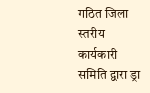गठित जिला स्तरीय कार्यकारी समिति द्वारा ड्रा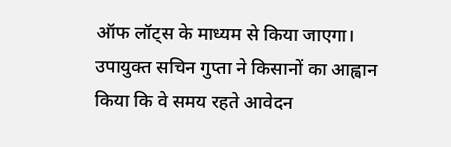ऑफ लॉट्स के माध्यम से किया जाएगा।
उपायुक्त सचिन गुप्ता ने किसानों का आह्वान किया कि वे समय रहते आवेदन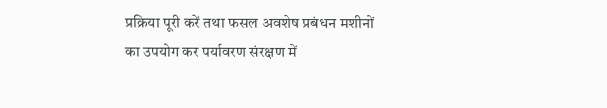प्रक्रिया पूरी करें तथा फसल अवशेष प्रबंधन मशीनों का उपयोग कर पर्यावरण संरक्षण में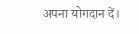अपना योगदान दें।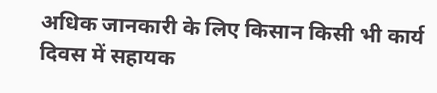अधिक जानकारी के लिए किसान किसी भी कार्य दिवस में सहायक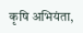कृषि अभियंता,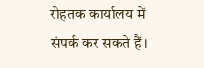रोहतक कार्यालय में संपर्क कर सकते हैं।